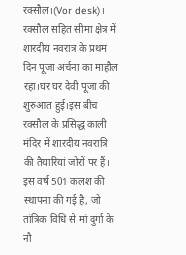रक्सौल।(Vor desk)। रक्सौल सहित सीमा क्षेत्र में शारदीय नवरात्र के प्रथम दिन पूजा अर्चना का माहौल रहा।घर घर देवी पूजा की शुरुआत हुई।इस बीच रक्सौल के प्रसिद्ध काली मंदिर में शारदीय नवरात्रि की तैयारियां जोरों पर हैं। इस वर्ष 501 कलश की स्थापना की गई है, जो तांत्रिक विधि से मां दुर्गा के नौ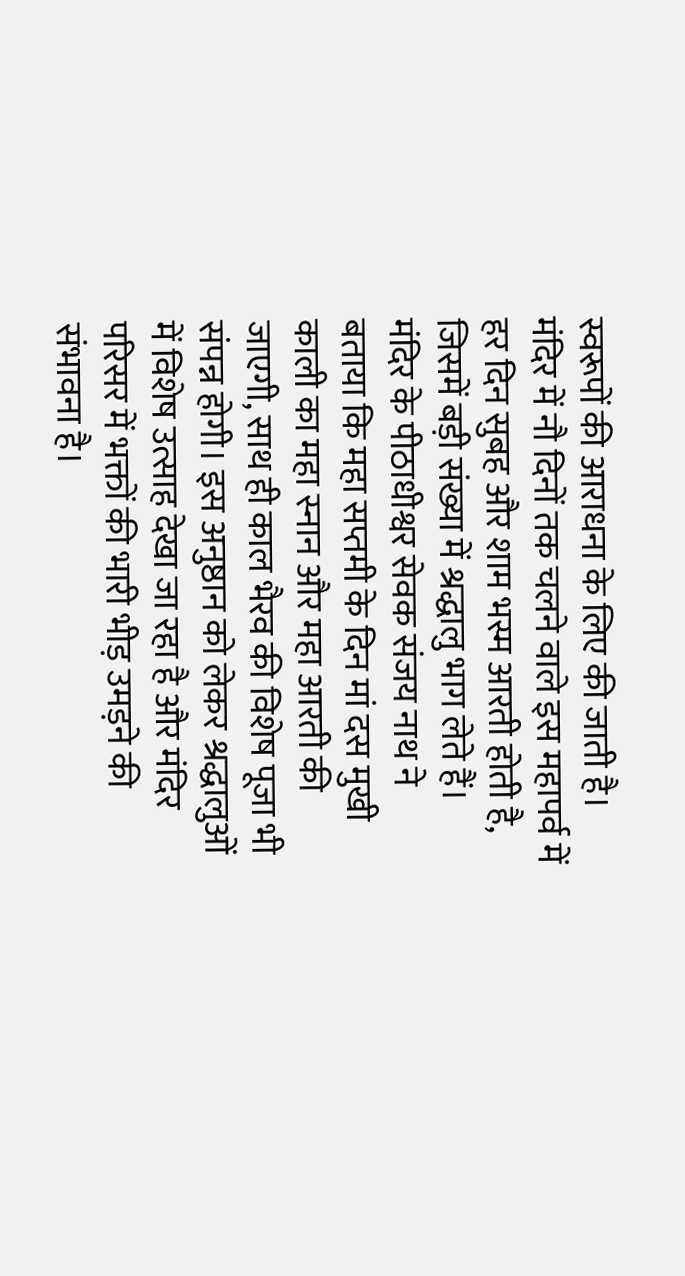स्वरूपों की आराधना के लिए की जाती है। मंदिर में नौ दिनों तक चलने वाले इस महापर्व में हर दिन सुबह और शाम भस्म आरती होती है, जिसमें बड़ी संख्या में श्रद्धालु भाग लेते हैं।
मंदिर के पीठाधीश्वर सेवक संजय नाथ ने बताया कि महा सप्तमी के दिन मां दस मुखी काली का महा स्नान और महा आरती की जाएगी, साथ ही काल भैरव की विशेष पूजा भी संपन्न होगी। इस अनुष्ठान को लेकर श्रद्धालुओं में विशेष उत्साह देखा जा रहा है और मंदिर परिसर में भक्तों की भारी भीड़ उमड़ने की संभावना है।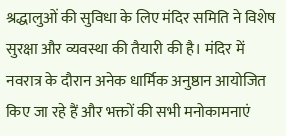श्रद्धालुओं की सुविधा के लिए मंदिर समिति ने विशेष सुरक्षा और व्यवस्था की तैयारी की है। मंदिर में नवरात्र के दौरान अनेक धार्मिक अनुष्ठान आयोजित किए जा रहे हैं और भक्तों की सभी मनोकामनाएं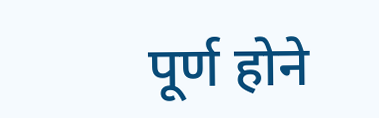पूर्ण होने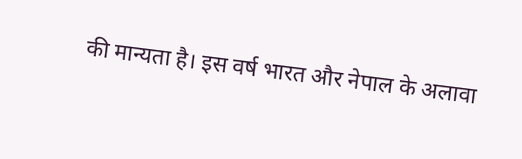की मान्यता है। इस वर्ष भारत और नेपाल के अलावा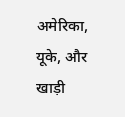अमेरिका, यूके, और खाड़ी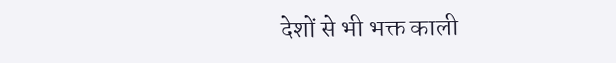देशों से भी भक्त काली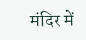मंदिर में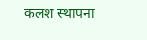कलश स्थापना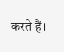करते हैं।